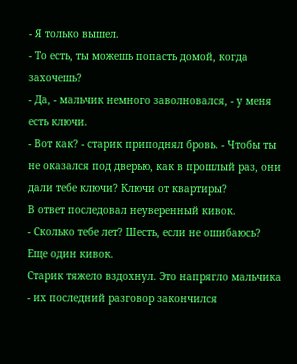- Я только вышел.
- То есть, ты можешь попасть домой, когда захочешь?
- Да, - мальчик немного заволновался, - у меня есть ключи.
- Вот как? - старик приподнял бровь. - Чтобы ты не оказался под дверью, как в прошлый раз, они дали тебе ключи? Ключи от квартиры?
В ответ последовал неуверенный кивок.
- Сколько тебе лет? Шесть, если не ошибаюсь?
Еще один кивок.
Старик тяжело вздохнул. Это напрягло мальчика - их последний разговор закончился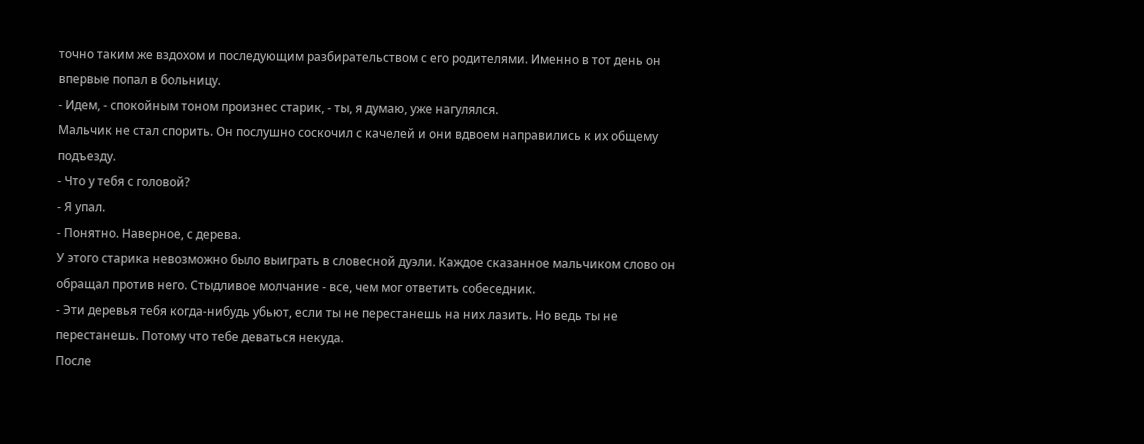точно таким же вздохом и последующим разбирательством с его родителями. Именно в тот день он впервые попал в больницу.
- Идем, - спокойным тоном произнес старик, - ты, я думаю, уже нагулялся.
Мальчик не стал спорить. Он послушно соскочил с качелей и они вдвоем направились к их общему подъезду.
- Что у тебя с головой?
- Я упал.
- Понятно. Наверное, с дерева.
У этого старика невозможно было выиграть в словесной дуэли. Каждое сказанное мальчиком слово он обращал против него. Стыдливое молчание - все, чем мог ответить собеседник.
- Эти деревья тебя когда-нибудь убьют, если ты не перестанешь на них лазить. Но ведь ты не перестанешь. Потому что тебе деваться некуда.
После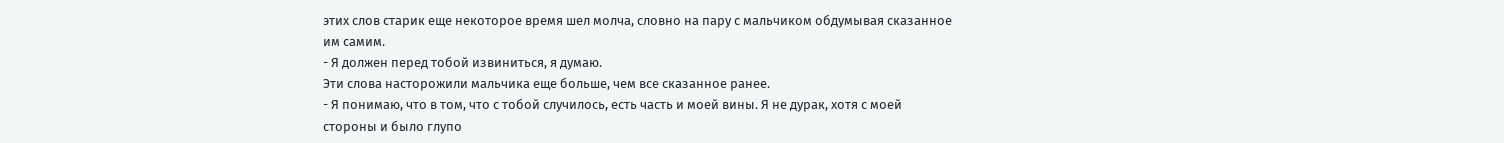этих слов старик еще некоторое время шел молча, словно на пару с мальчиком обдумывая сказанное им самим.
- Я должен перед тобой извиниться, я думаю.
Эти слова насторожили мальчика еще больше, чем все сказанное ранее.
- Я понимаю, что в том, что с тобой случилось, есть часть и моей вины. Я не дурак, хотя с моей стороны и было глупо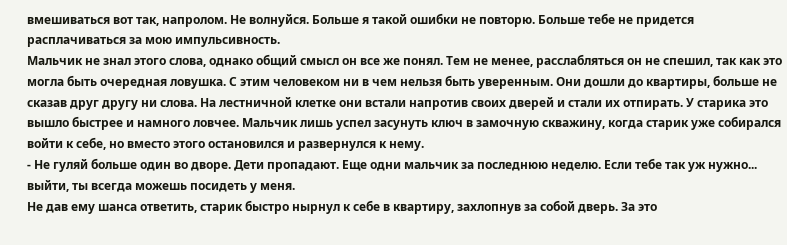вмешиваться вот так, напролом. Не волнуйся. Больше я такой ошибки не повторю. Больше тебе не придется расплачиваться за мою импульсивность.
Мальчик не знал этого слова, однако общий смысл он все же понял. Тем не менее, расслабляться он не спешил, так как это могла быть очередная ловушка. С этим человеком ни в чем нельзя быть уверенным. Они дошли до квартиры, больше не сказав друг другу ни слова. На лестничной клетке они встали напротив своих дверей и стали их отпирать. У старика это вышло быстрее и намного ловчее. Мальчик лишь успел засунуть ключ в замочную скважину, когда старик уже собирался войти к себе, но вместо этого остановился и развернулся к нему.
- Не гуляй больше один во дворе. Дети пропадают. Еще одни мальчик за последнюю неделю. Если тебе так уж нужно... выйти, ты всегда можешь посидеть у меня.
Не дав ему шанса ответить, старик быстро нырнул к себе в квартиру, захлопнув за собой дверь. За это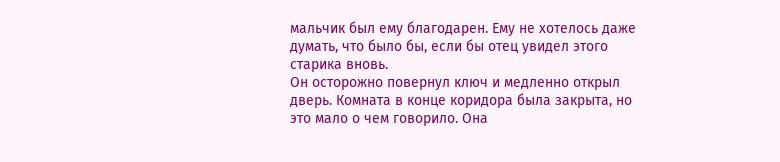мальчик был ему благодарен. Ему не хотелось даже думать, что было бы, если бы отец увидел этого старика вновь.
Он осторожно повернул ключ и медленно открыл дверь. Комната в конце коридора была закрыта, но это мало о чем говорило. Она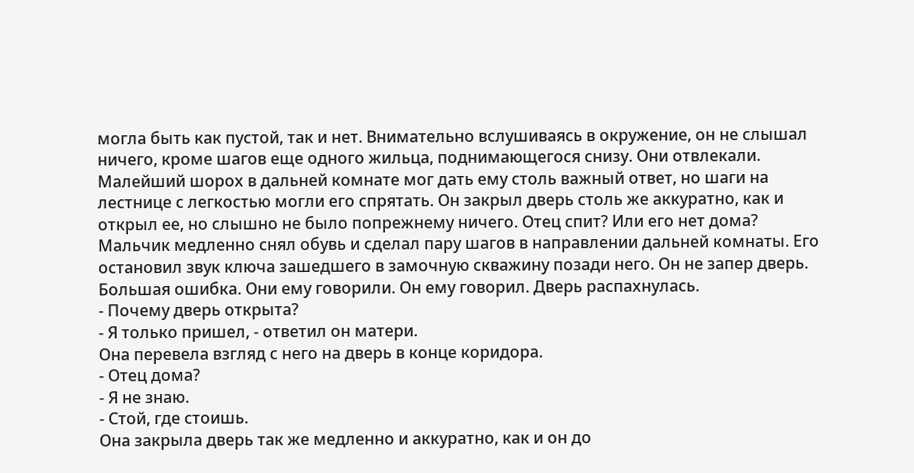могла быть как пустой, так и нет. Внимательно вслушиваясь в окружение, он не слышал ничего, кроме шагов еще одного жильца, поднимающегося снизу. Они отвлекали. Малейший шорох в дальней комнате мог дать ему столь важный ответ, но шаги на лестнице с легкостью могли его спрятать. Он закрыл дверь столь же аккуратно, как и открыл ее, но слышно не было попрежнему ничего. Отец спит? Или его нет дома? Мальчик медленно снял обувь и сделал пару шагов в направлении дальней комнаты. Его остановил звук ключа зашедшего в замочную скважину позади него. Он не запер дверь. Большая ошибка. Они ему говорили. Он ему говорил. Дверь распахнулась.
- Почему дверь открыта?
- Я только пришел, - ответил он матери.
Она перевела взгляд с него на дверь в конце коридора.
- Отец дома?
- Я не знаю.
- Стой, где стоишь.
Она закрыла дверь так же медленно и аккуратно, как и он до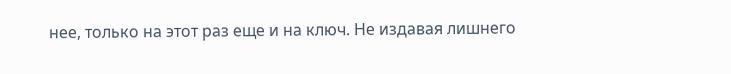нее, только на этот раз еще и на ключ. Не издавая лишнего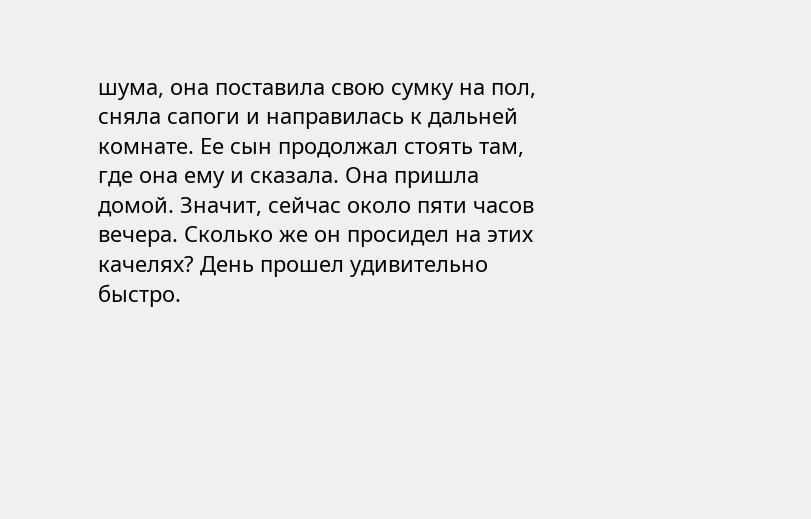шума, она поставила свою сумку на пол, сняла сапоги и направилась к дальней комнате. Ее сын продолжал стоять там, где она ему и сказала. Она пришла домой. Значит, сейчас около пяти часов вечера. Сколько же он просидел на этих качелях? День прошел удивительно быстро.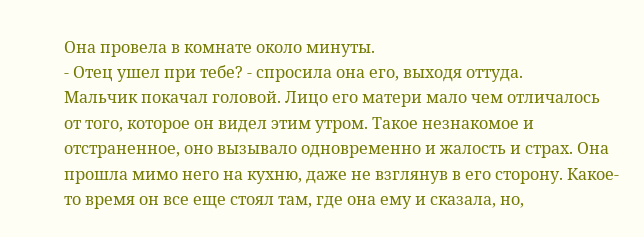Она провела в комнате около минуты.
- Отец ушел при тебе? - спросила она его, выходя оттуда.
Мальчик покачал головой. Лицо его матери мало чем отличалось от того, которое он видел этим утром. Такое незнакомое и отстраненное, оно вызывало одновременно и жалость и страх. Она прошла мимо него на кухню, даже не взглянув в его сторону. Какое-то время он все еще стоял там, где она ему и сказала, но,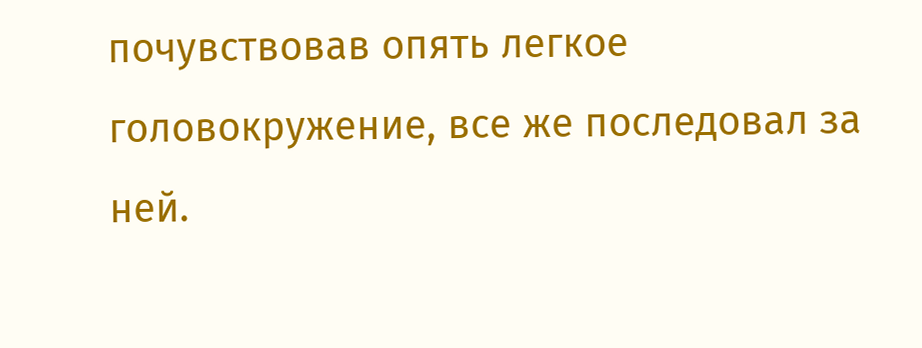почувствовав опять легкое головокружение, все же последовал за ней.